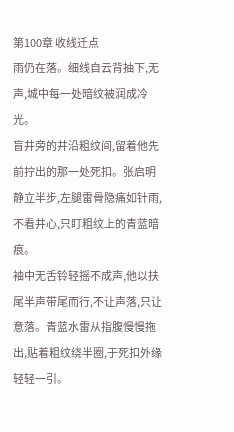第100章 收线迁点
雨仍在落。细线自云背抽下,无声,城中每一处暗纹被润成冷光。
盲井旁的井沿粗纹间,留着他先前拧出的那一处死扣。张启明静立半步,左腿雷骨隐痛如针雨,不看井心,只盯粗纹上的青蓝暗痕。
袖中无舌铃轻摇不成声,他以扶尾半声带尾而行,不让声落,只让意落。青蓝水雷从指腹慢慢拖出,贴着粗纹绕半圈,于死扣外缘轻轻一引。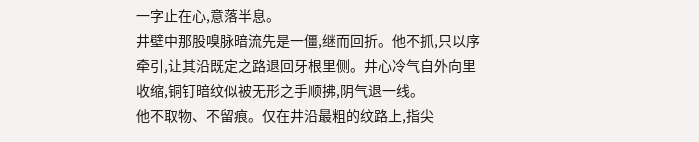一字止在心,意落半息。
井壁中那股嗅脉暗流先是一僵,继而回折。他不抓,只以序牵引,让其沿既定之路退回牙根里侧。井心冷气自外向里收缩,铜钉暗纹似被无形之手顺拂,阴气退一线。
他不取物、不留痕。仅在井沿最粗的纹路上,指尖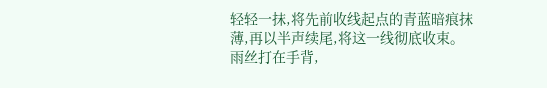轻轻一抹,将先前收线起点的青蓝暗痕抹薄,再以半声续尾,将这一线彻底收束。
雨丝打在手背,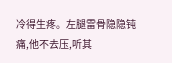冷得生疼。左腿雷骨隐隐钝痛,他不去压,听其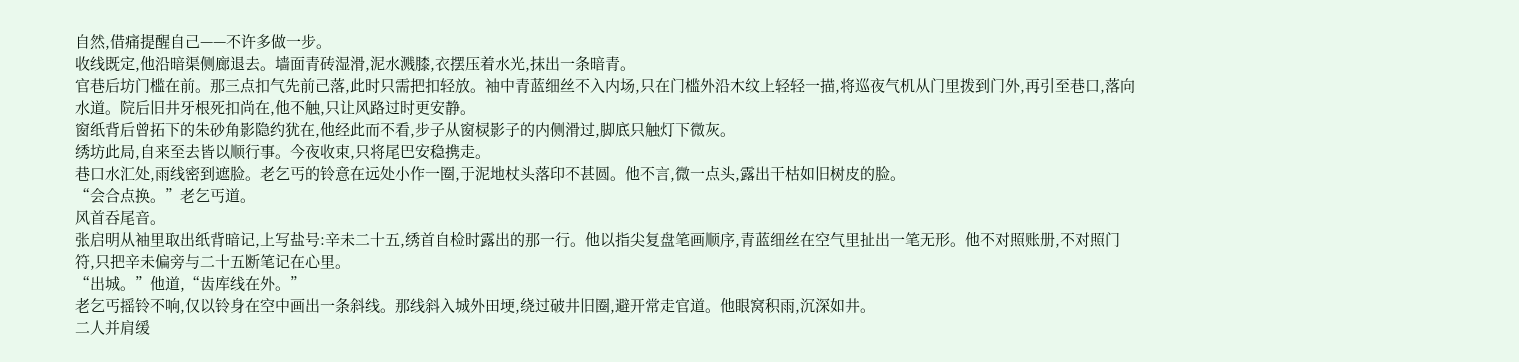自然,借痛提醒自己——不许多做一步。
收线既定,他沿暗渠侧廊退去。墙面青砖湿滑,泥水溅膝,衣摆压着水光,抹出一条暗青。
官巷后坊门槛在前。那三点扣气先前己落,此时只需把扣轻放。袖中青蓝细丝不入内场,只在门槛外沿木纹上轻轻一描,将巡夜气机从门里拨到门外,再引至巷口,落向水道。院后旧井牙根死扣尚在,他不触,只让风路过时更安静。
窗纸背后曾拓下的朱砂角影隐约犹在,他经此而不看,步子从窗棂影子的内侧滑过,脚底只触灯下微灰。
绣坊此局,自来至去皆以顺行事。今夜收束,只将尾巴安稳携走。
巷口水汇处,雨线密到遮脸。老乞丐的铃意在远处小作一圈,于泥地杖头落印不甚圆。他不言,微一点头,露出干枯如旧树皮的脸。
“会合点换。”老乞丐道。
风首吞尾音。
张启明从袖里取出纸背暗记,上写盐号:辛未二十五,绣首自检时露出的那一行。他以指尖复盘笔画顺序,青蓝细丝在空气里扯出一笔无形。他不对照账册,不对照门符,只把辛未偏旁与二十五断笔记在心里。
“出城。”他道,“齿库线在外。”
老乞丐摇铃不响,仅以铃身在空中画出一条斜线。那线斜入城外田埂,绕过破井旧圈,避开常走官道。他眼窝积雨,沉深如井。
二人并肩缓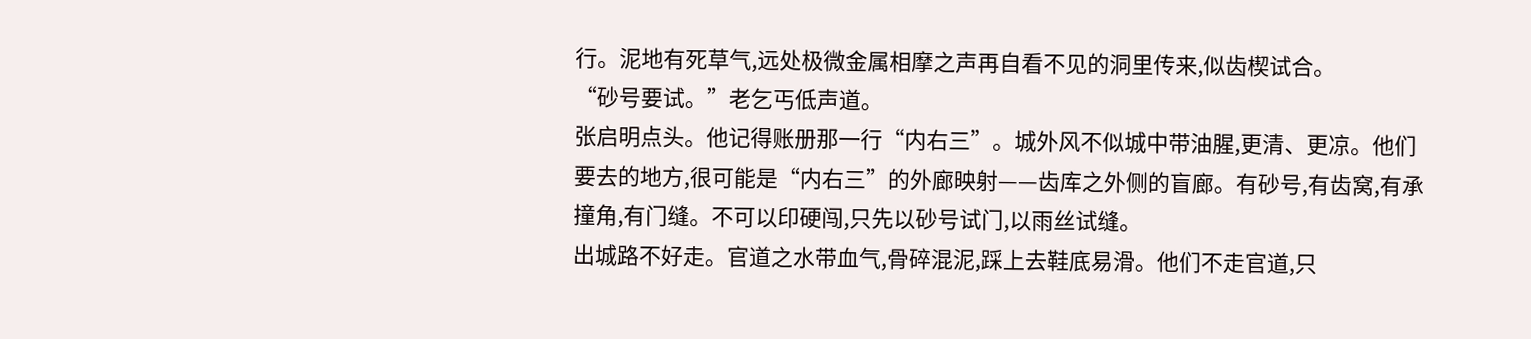行。泥地有死草气,远处极微金属相摩之声再自看不见的洞里传来,似齿楔试合。
“砂号要试。”老乞丐低声道。
张启明点头。他记得账册那一行“内右三”。城外风不似城中带油腥,更清、更凉。他们要去的地方,很可能是“内右三”的外廊映射——齿库之外侧的盲廊。有砂号,有齿窝,有承撞角,有门缝。不可以印硬闯,只先以砂号试门,以雨丝试缝。
出城路不好走。官道之水带血气,骨碎混泥,踩上去鞋底易滑。他们不走官道,只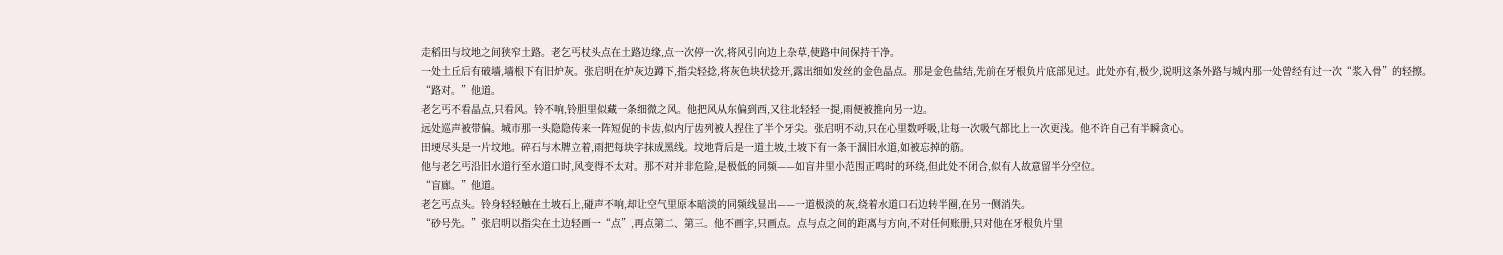走稻田与坟地之间狭窄土路。老乞丐杖头点在土路边缘,点一次停一次,将风引向边上杂草,使路中间保持干净。
一处土丘后有破墙,墙根下有旧炉灰。张启明在炉灰边蹲下,指尖轻捻,将灰色块状捻开,露出细如发丝的金色晶点。那是金色盐结,先前在牙根负片底部见过。此处亦有,极少,说明这条外路与城内那一处曾经有过一次“浆入骨”的轻擦。
“路对。”他道。
老乞丐不看晶点,只看风。铃不响,铃胆里似藏一条细微之风。他把风从东偏到西,又往北轻轻一提,雨便被推向另一边。
远处巡声被带偏。城市那一头隐隐传来一阵短促的卡齿,似内厅齿列被人捏住了半个牙尖。张启明不动,只在心里数呼吸,让每一次吸气都比上一次更浅。他不许自己有半瞬贪心。
田埂尽头是一片坟地。碎石与木牌立着,雨把每块字抹成黑线。坟地背后是一道土坡,土坡下有一条干涸旧水道,如被忘掉的筋。
他与老乞丐沿旧水道行至水道口时,风变得不太对。那不对并非危险,是极低的同频——如盲井里小范围正鸣时的环绕,但此处不闭合,似有人故意留半分空位。
“盲廊。”他道。
老乞丐点头。铃身轻轻触在土坡石上,碰声不响,却让空气里原本暗淡的同频线显出——一道极淡的灰,绕着水道口石边转半圈,在另一侧消失。
“砂号先。”张启明以指尖在土边轻画一“点”,再点第二、第三。他不画字,只画点。点与点之间的距离与方向,不对任何账册,只对他在牙根负片里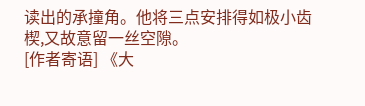读出的承撞角。他将三点安排得如极小齿楔,又故意留一丝空隙。
[作者寄语] 《大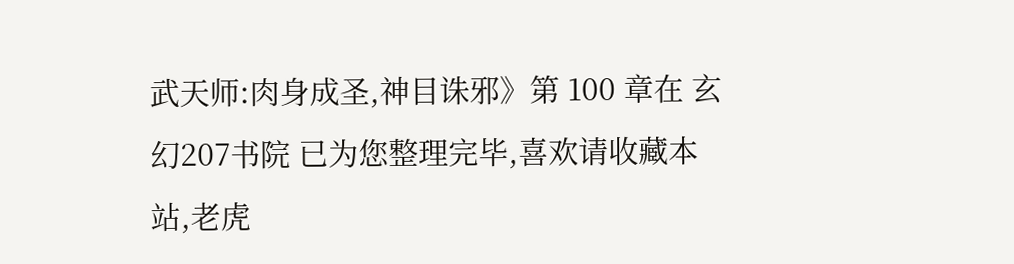武天师:肉身成圣,神目诛邪》第 100 章在 玄幻207书院 已为您整理完毕,喜欢请收藏本站,老虎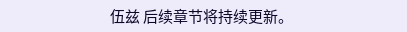伍兹 后续章节将持续更新。